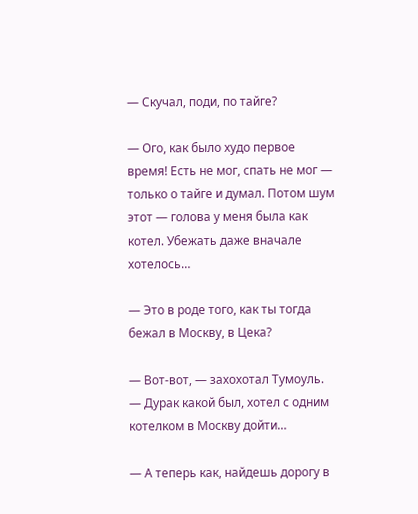— Скучал, поди, по тайге?

— Ого, как было худо первое время! Есть не мог, спать не мог — только о тайге и думал. Потом шум этот — голова у меня была как котел. Убежать даже вначале хотелось…

— Это в роде того, как ты тогда бежал в Москву, в Цека?

— Вот-вот, — захохотал Тумоуль. — Дурак какой был, хотел с одним котелком в Москву дойти…

— А теперь как, найдешь дорогу в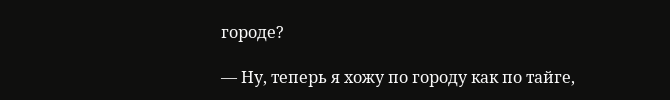городе?

— Ну, теперь я хожу по городу как по тайге,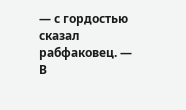— с гордостью сказал рабфаковец. — В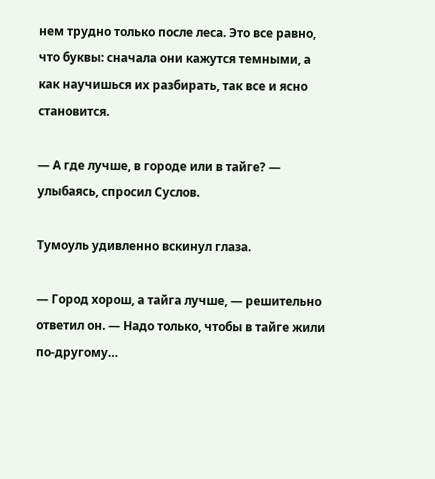нем трудно только после леса. Это все равно, что буквы: сначала они кажутся темными, а как научишься их разбирать, так все и ясно становится.

— А где лучше, в городе или в тайге? — улыбаясь, спросил Суслов.

Тумоуль удивленно вскинул глаза.

— Город хорош, а тайга лучше, — решительно ответил он. — Надо только, чтобы в тайге жили по-другому…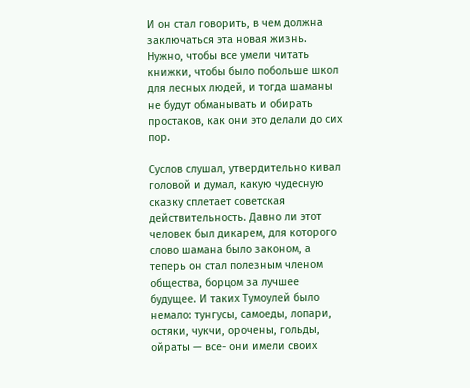И он стал говорить, в чем должна заключаться эта новая жизнь. Нужно, чтобы все умели читать книжки, чтобы было побольше школ для лесных людей, и тогда шаманы не будут обманывать и обирать простаков, как они это делали до сих пор.

Суслов слушал, утвердительно кивал головой и думал, какую чудесную сказку сплетает советская действительность. Давно ли этот человек был дикарем, для которого слово шамана было законом, а теперь он стал полезным членом общества, борцом за лучшее будущее. И таких Тумоулей было немало: тунгусы, самоеды, лопари, остяки, чукчи, орочены, гольды, ойраты — все- они имели своих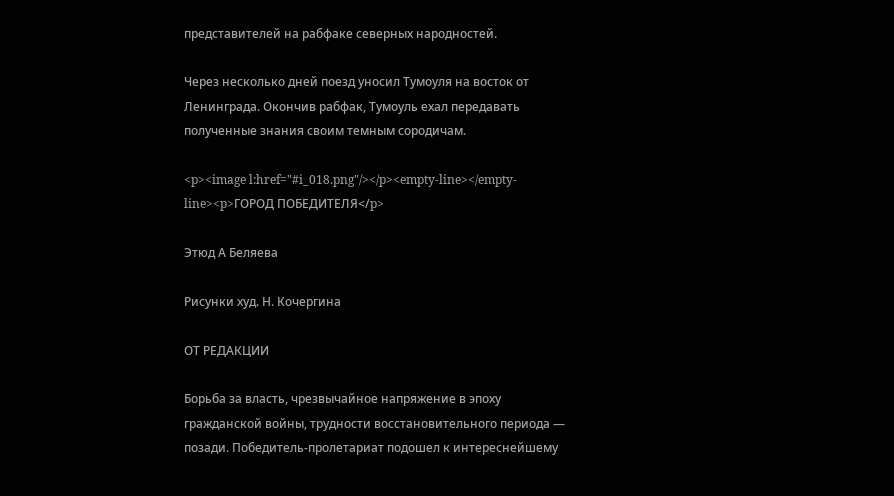представителей на рабфаке северных народностей.

Через несколько дней поезд уносил Тумоуля на восток от Ленинграда. Окончив рабфак, Тумоуль ехал передавать полученные знания своим темным сородичам.

<p><image l:href="#i_018.png"/></p><empty-line></empty-line><p>ГОРОД ПОБЕДИТЕЛЯ</p>

Этюд А Беляева

Рисунки худ. Н. Кочергина

ОТ РЕДАКЦИИ

Борьба за власть, чрезвычайное напряжение в эпоху гражданской войны, трудности восстановительного периода — позади. Победитель-пролетариат подошел к интереснейшему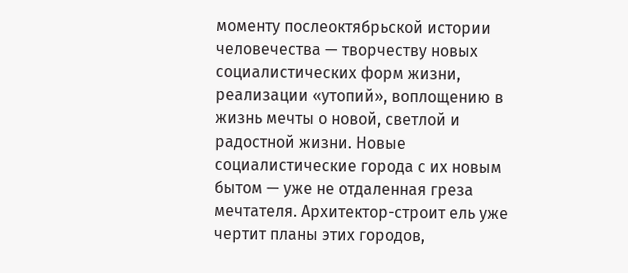моменту послеоктябрьской истории человечества — творчеству новых социалистических форм жизни, реализации «утопий», воплощению в жизнь мечты о новой, светлой и радостной жизни. Новые социалистические города с их новым бытом — уже не отдаленная греза мечтателя. Архитектор-строит ель уже чертит планы этих городов,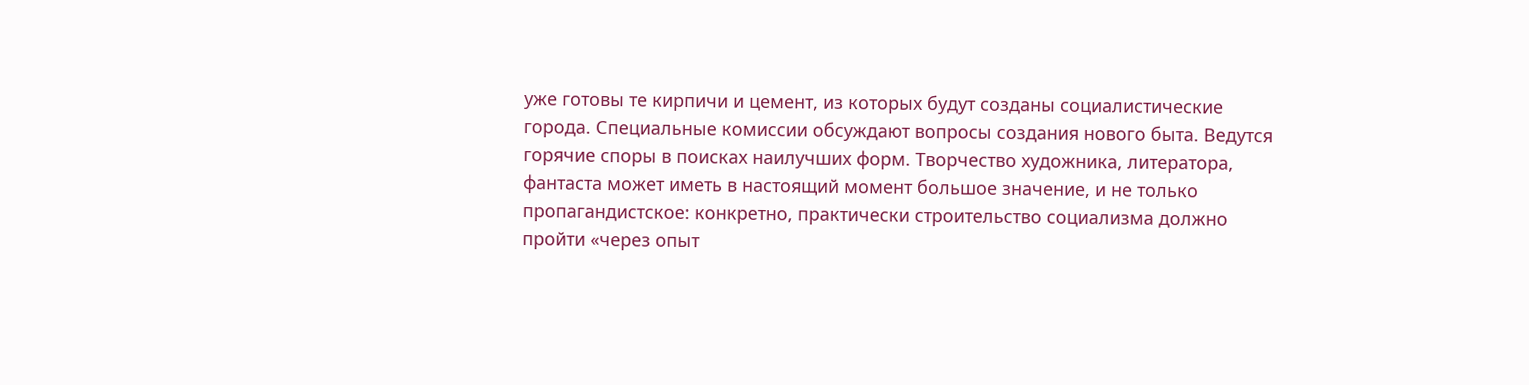уже готовы те кирпичи и цемент, из которых будут созданы социалистические города. Специальные комиссии обсуждают вопросы создания нового быта. Ведутся горячие споры в поисках наилучших форм. Творчество художника, литератора, фантаста может иметь в настоящий момент большое значение, и не только пропагандистское: конкретно, практически строительство социализма должно пройти «через опыт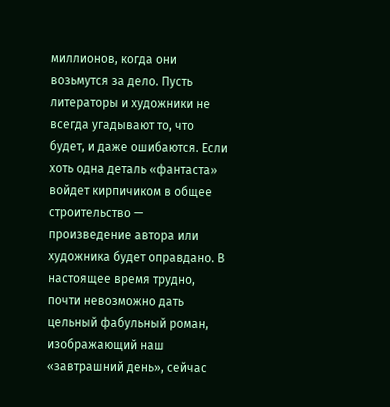миллионов, когда они возьмутся за дело. Пусть литераторы и художники не всегда угадывают то, что будет, и даже ошибаются. Если хоть одна деталь «фантаста» войдет кирпичиком в общее строительство — произведение автора или художника будет оправдано. В настоящее время трудно, почти невозможно дать цельный фабульный роман, изображающий наш «завтрашний день», сейчас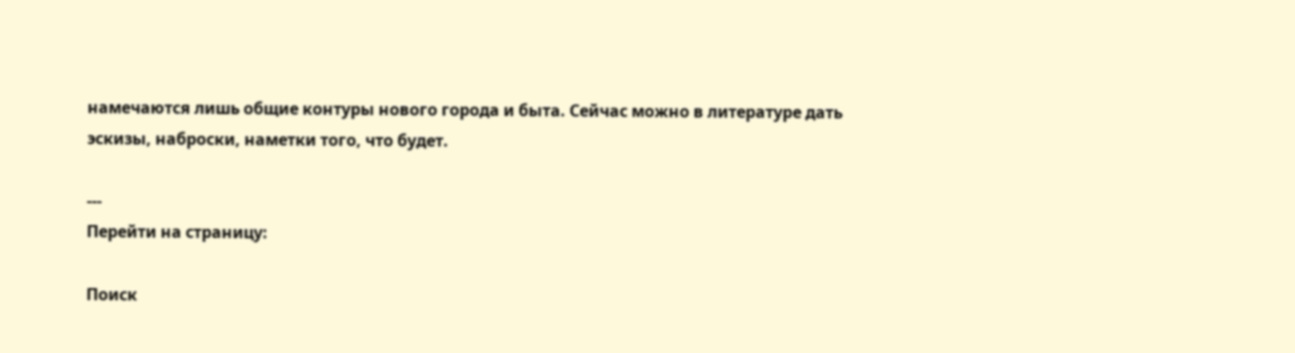намечаются лишь общие контуры нового города и быта. Сейчас можно в литературе дать эскизы, наброски, наметки того, что будет.

---
Перейти на страницу:

Поиск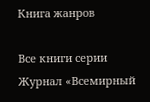Книга жанров

Все книги серии Журнал «Всемирный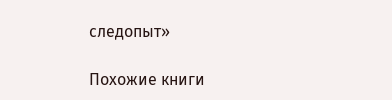следопыт»

Похожие книги